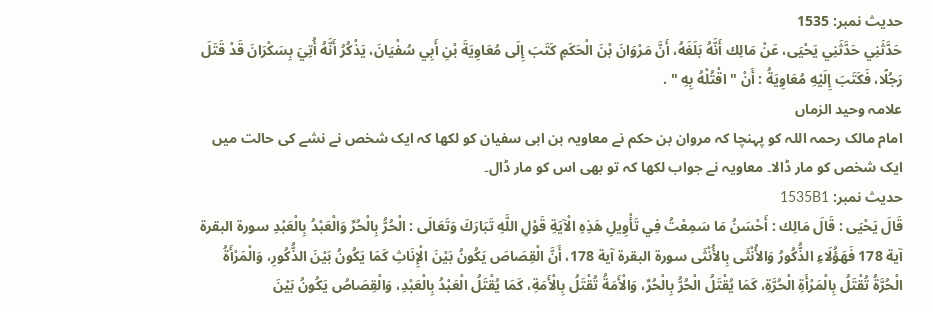حدیث نمبر: 1535
حَدَّثَنِي حَدَّثَنِي يَحْيَى، عَنْ مَالِك أَنَّهُ بَلَغَهُ، أَنَّ مَرْوَانَ بْنَ الْحَكَمِ كَتَبَ إِلَى مُعَاوِيَةَ بْنِ أَبِي سُفْيَانَ، يَذْكُرُ أَنَّهُ أُتِيَ بِسَكْرَانَ قَدْ قَتَلَ رَجُلًا، فَكَتَبَ إِلَيْهِ مُعَاوِيَةُ : أَنْ " اقْتُلْهُ بِهِ " .
علامہ وحید الزماں
امام مالک رحمہ اللہ کو پہنچا کہ مروان بن حکم نے معاویہ بن ابی سفیان کو لکھا کہ ایک شخص نے نشے کی حالت میں ایک شخص کو مار ڈالا۔ معاویہ نے جواب لکھا کہ تو بھی اس کو مار ڈال۔
حدیث نمبر: 1535B1
قَالَ يَحْيَى : قَالَ مَالِك : أَحْسَنُ مَا سَمِعْتُ فِي تَأْوِيلِ هَذِهِ الْآيَةِ قَوْلِ اللَّهِ تَبَارَكَ وَتَعَالَى : الْحُرُّ بِالْحُرِّ وَالْعَبْدُ بِالْعَبْدِ سورة البقرة آية 178 فَهَؤُلَاءِ الذُّكُورُ وَالأُنْثَى بِالأُنْثَى سورة البقرة آية 178، أَنَّ الْقِصَاصَ يَكُونُ بَيْنَ الْإِنَاثِ كَمَا يَكُونُ بَيْنَ الذُّكُورِ، وَالْمَرْأَةُ الْحُرَّةُ تُقْتَلُ بِالْمَرْأَةِ الْحُرَّةِ، كَمَا يُقْتَلُ الْحُرُّ بِالْحُرِّ، وَالْأَمَةُ تُقْتَلُ بِالْأَمَةِ، كَمَا يُقْتَلُ الْعَبْدُ بِالْعَبْدِ، وَالْقِصَاصُ يَكُونُ بَيْنَ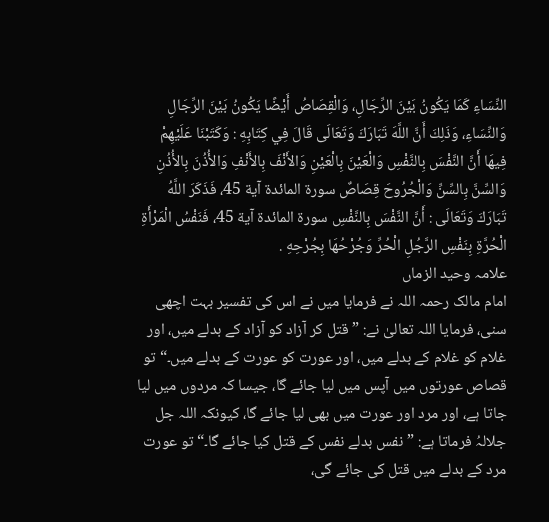النِّسَاءِ كَمَا يَكُونُ بَيْنَ الرِّجَالِ، وَالْقِصَاصُ أَيْضًا يَكُونُ بَيْنَ الرِّجَالِ وَالنِّسَاءِ، وَذَلِكَ أَنَّ اللَّهَ تَبَارَكَ وَتَعَالَى قَالَ فِي كِتَابِهِ : وَكَتَبْنَا عَلَيْهِمْ فِيهَا أَنَّ النَّفْسَ بِالنَّفْسِ وَالْعَيْنَ بِالْعَيْنِ وَالأَنْفَ بِالأَنْفِ وَالأُذُنَ بِالأُذُنِ وَالسِّنَّ بِالسِّنِّ وَالْجُرُوحَ قِصَاصٌ سورة المائدة آية 45، فَذَكَرَ اللَّهُ تَبَارَكَ وَتَعَالَى : أَنَّ النَّفْسَ بِالنَّفْسِ سورة المائدة آية 45، فَنَفْسُ الْمَرْأَةِ الْحُرَّةِ بِنَفْسِ الرَّجُلِ الْحُرِّ وَجُرْحُهَا بِجُرْحِهِ .
علامہ وحید الزماں
امام مالک رحمہ اللہ نے فرمایا میں نے اس کی تفسیر بہت اچھی سنی، فرمایا اللہ تعالیٰ نے: ”قتل کر آزاد کو آزاد کے بدلے میں، اور غلام کو غلام کے بدلے میں، اور عورت کو عورت کے بدلے میں۔“ تو قصاص عورتوں میں آپس میں لیا جائے گا، جیسا کہ مردوں میں لیا جاتا ہے، اور مرد اور عورت میں بھی لیا جائے گا، کیونکہ اللہ جل جلالہُ فرماتا ہے: ”نفس بدلے نفس کے قتل کیا جائے گا۔“ تو عورت مرد کے بدلے میں قتل کی جائے گی،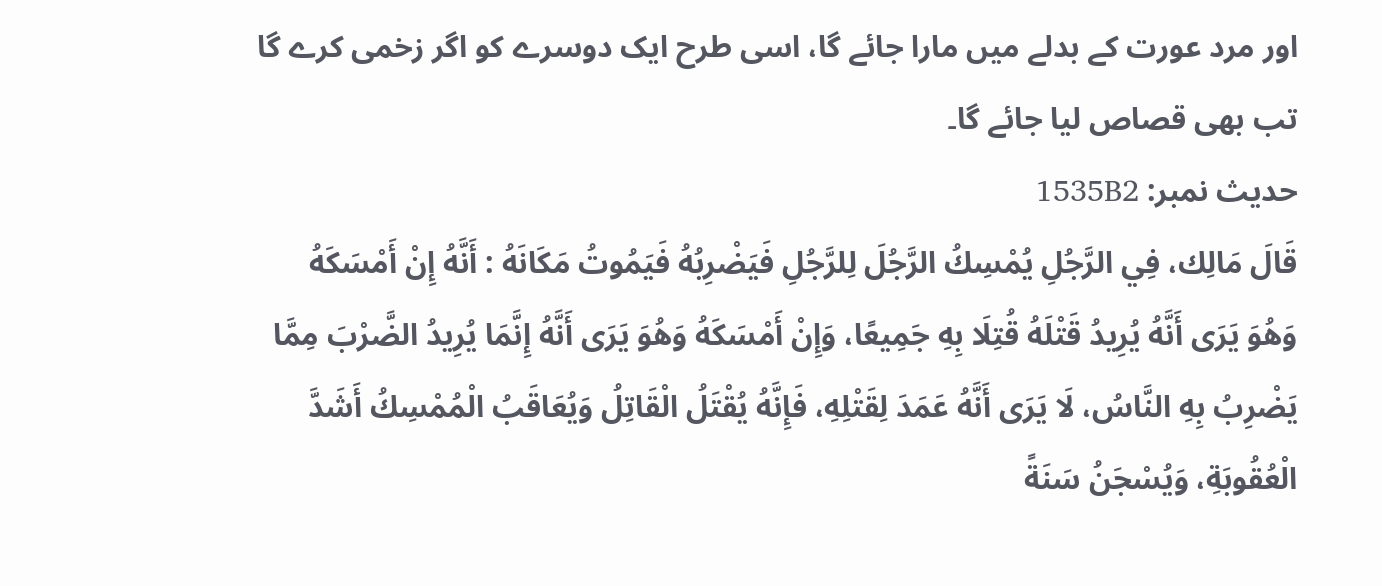اور مرد عورت کے بدلے میں مارا جائے گا، اسی طرح ایک دوسرے کو اگر زخمی کرے گا تب بھی قصاص لیا جائے گا۔
حدیث نمبر: 1535B2
قَالَ مَالِك، فِي الرَّجُلِ يُمْسِكُ الرَّجُلَ لِلرَّجُلِ فَيَضْرِبُهُ فَيَمُوتُ مَكَانَهُ : أَنَّهُ إِنْ أَمْسَكَهُ وَهُوَ يَرَى أَنَّهُ يُرِيدُ قَتْلَهُ قُتِلَا بِهِ جَمِيعًا، وَإِنْ أَمْسَكَهُ وَهُوَ يَرَى أَنَّهُ إِنَّمَا يُرِيدُ الضَّرْبَ مِمَّا يَضْرِبُ بِهِ النَّاسُ، لَا يَرَى أَنَّهُ عَمَدَ لِقَتْلِهِ، فَإِنَّهُ يُقْتَلُ الْقَاتِلُ وَيُعَاقَبُ الْمُمْسِكُ أَشَدَّ الْعُقُوبَةِ، وَيُسْجَنُ سَنَةً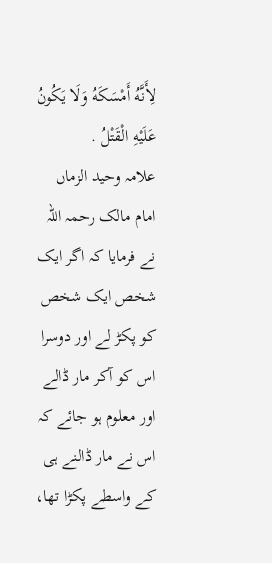لِأَنَّهُ أَمْسَكَهُ وَلَا يَكُونُ عَلَيْهِ الْقَتْلُ .
علامہ وحید الزماں
امام مالک رحمہ اللہ نے فرمایا کہ اگر ایک شخص ایک شخص کو پکڑ لے اور دوسرا اس کو آکر مار ڈالے اور معلوم ہو جائے کہ اس نے مار ڈالنے ہی کے واسطے پکڑا تھا،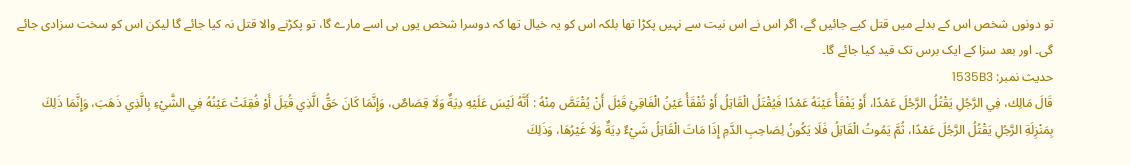تو دونوں شخص اس کے بدلے میں قتل کیے جائیں گے، اگر اس نے اس نیت سے نہیں پکڑا تھا بلکہ اس کو یہ خیال تھا کہ دوسرا شخص یوں ہی اسے مارے گا، تو پکڑنے والا قتل نہ کیا جائے گا لیکن اس کو سخت سزادی جائے گی۔ اور بعد سزا کے ایک برس تک قید کیا جائے گا۔
حدیث نمبر: 1535B3
قَالَ مَالِك، فِي الرَّجُلِ يَقْتُلُ الرَّجُلَ عَمْدًا، أَوْ يَفْقَأُ عَيْنَهُ عَمْدًا فَيُقْتَلُ الْقَاتِلُ أَوْ تُفْقَأُ عَيْنُ الْفَاقِئِ قَبْلَ أَنْ يُقْتَصَّ مِنْهُ : أَنَّهُ لَيْسَ عَلَيْهِ دِيَةٌ وَلَا قِصَاصٌ، وَإِنَّمَا كَانَ حَقُّ الَّذِي قُتِلَ أَوْ فُقِئَتْ عَيْنُهُ فِي الشَّيْءِ بِالَّذِي ذَهَبَ، وَإِنَّمَا ذَلِكَ بِمَنْزِلَةِ الرَّجُلِ يَقْتُلُ الرَّجُلَ عَمْدًا، ثُمَّ يَمُوتُ الْقَاتِلُ فَلَا يَكُونُ لِصَاحِبِ الدَّمِ إِذَا مَاتَ الْقَاتِلُ شَيْءٌ دِيَةٌ وَلَا غَيْرُهَا، وَذَلِكَ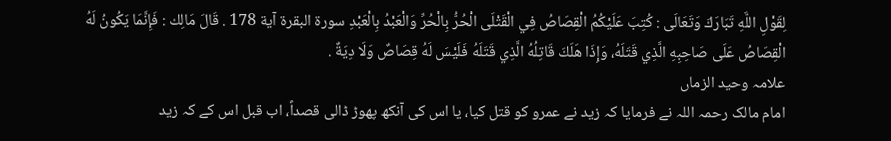لِقَوْلِ اللَّهِ تَبَارَكَ وَتَعَالَى : كُتِبَ عَلَيْكُمُ الْقِصَاصُ فِي الْقَتْلَى الْحُرُّ بِالْحُرِّ وَالْعَبْدُ بِالْعَبْدِ سورة البقرة آية 178 . قَالَ مَالِك : فَإِنَّمَا يَكُونُ لَهُ الْقِصَاصُ عَلَى صَاحِبِهِ الَّذِي قَتَلَهُ، وَإِذَا هَلَكَ قَاتِلُهُ الَّذِي قَتَلَهُ فَلَيْسَ لَهُ قِصَاصٌ وَلَا دِيَةٌ .
علامہ وحید الزماں
امام مالک رحمہ اللہ نے فرمایا کہ زید نے عمرو کو قتل کیا، یا اس کی آنکھ پھوڑ ڈالی قصداً، اب قبل اس کے کہ زید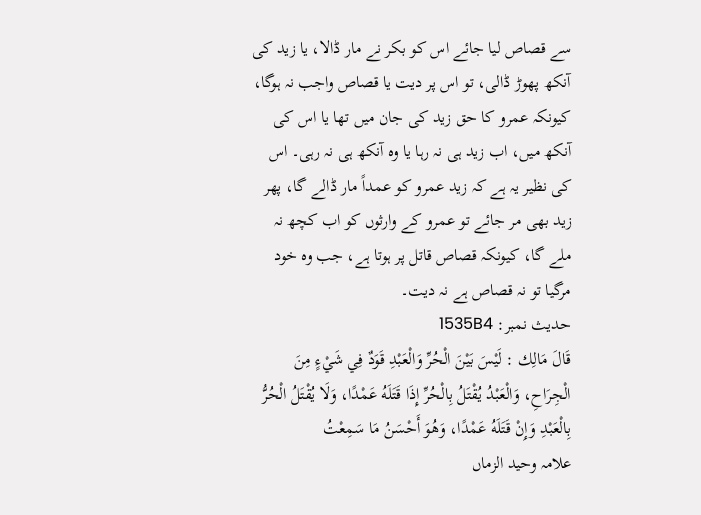سے قصاص لیا جائے اس کو بکر نے مار ڈالا، یا زید کی آنکھ پھوڑ ڈالی، تو اس پر دیت یا قصاص واجب نہ ہوگا، کیونکہ عمرو کا حق زید کی جان میں تھا یا اس کی آنکھ میں، اب زید ہی نہ رہا یا وہ آنکھ ہی نہ رہی۔ اس کی نظیر یہ ہے کہ زید عمرو کو عمداً مار ڈالے گا، پھر زید بھی مر جائے تو عمرو کے وارثوں کو اب کچھ نہ ملے گا، کیونکہ قصاص قاتل پر ہوتا ہے، جب وہ خود مرگیا تو نہ قصاص ہے نہ دیت۔
حدیث نمبر: 1535B4
قَالَ مَالِك : لَيْسَ بَيْنَ الْحُرِّ وَالْعَبْدِ قَوَدٌ فِي شَيْءٍ مِنَ الْجِرَاحِ، وَالْعَبْدُ يُقْتَلُ بِالْحُرِّ إِذَا قَتَلَهُ عَمْدًا، وَلَا يُقْتَلُ الْحُرُّ بِالْعَبْدِ وَإِنْ قَتَلَهُ عَمْدًا، وَهُوَ أَحْسَنُ مَا سَمِعْتُ
علامہ وحید الزماں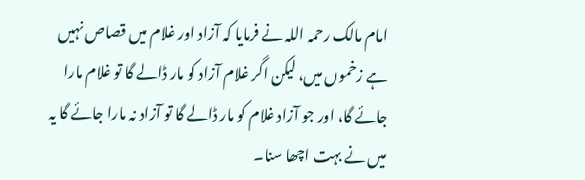امام مالک رحمہ اللہ نے فرمایا کہ آزاد اور غلام میں قصاص نہیں ہے زخموں میں، لیکن اگر غلام آزاد کو مار ڈالے گا تو غلام مارا جائے گا، اور جو آزاد غلام کو مار ڈالے گا تو آزاد نہ مارا جائے گا یہ میں نے بہت اچھا سنا۔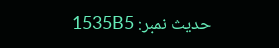حدیث نمبر: 1535B5